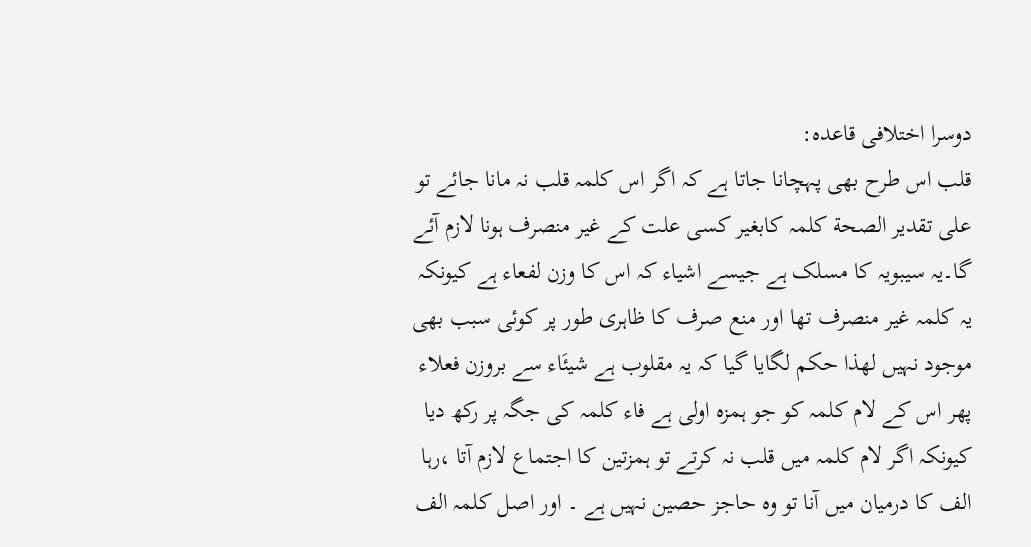دوسرا اختلافی قاعدہ:
قلب اس طرح بھی پہچانا جاتا ہے کہ اگر اس کلمہ قلب نہ مانا جائے تو علی تقدیر الصحة کلمہ کابغیر کسی علت کے غیر منصرف ہونا لازم آئے گا۔یہ سیبویہ کا مسلک ہے جیسے اشیاء کہ اس کا وزن لفعاء ہے کیونکہ یہ کلمہ غیر منصرف تھا اور منع صرف کا ظاہری طور پر کوئی سبب بھی موجود نہیں لھذا حکم لگایا گیا کہ یہ مقلوب ہے شیئَاء سے بروزن فعلاء پھر اس کے لام کلمہ کو جو ہمزہ اولی ہے فاء کلمہ کی جگہ پر رکھ دیا کیونکہ اگر لام کلمہ میں قلب نہ کرتے تو ہمزتین کا اجتماع لازم آتا ،رہا الف کا درمیان میں آنا تو وہ حاجز حصین نہیں ہے ۔ اور اصل کلمہ الف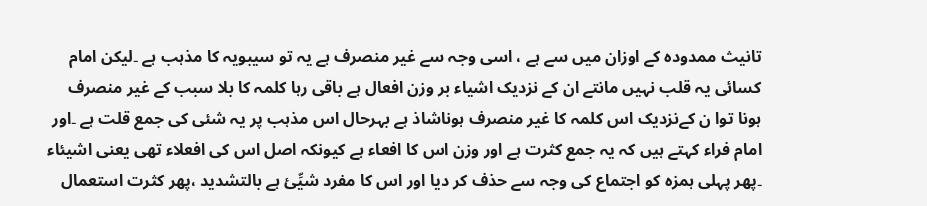تانیث ممدودہ کے اوزان میں سے ہے ، اسی وجہ سے غیر منصرف ہے یہ تو سیبویہ کا مذہب ہے ۔لیکن امام کسائی یہ قلب نہیں مانتے ان کے نزدیک اشیاء بر وزن افعال ہے باقی رہا کلمہ کا بلا سبب کے غیر منصرف ہونا توا ن کےنزدیک اس کلمہ کا غیر منصرف ہوناشاذ ہے بہرحال اس مذہب پر یہ شئی کی جمع قلت ہے ۔اور امام فراء کہتے ہیں کہ یہ جمع کثرت ہے اور وزن اس کا افعاء ہے کیونکہ اصل اس کی افعلاء تھی یعنی اشیئاء ۔پھر پہلی ہمزہ کو اجتماع کی وجہ سے حذف کر دیا اور اس کا مفرد شیِّئ ہے بالتشدید ،پھر کثرت استعمال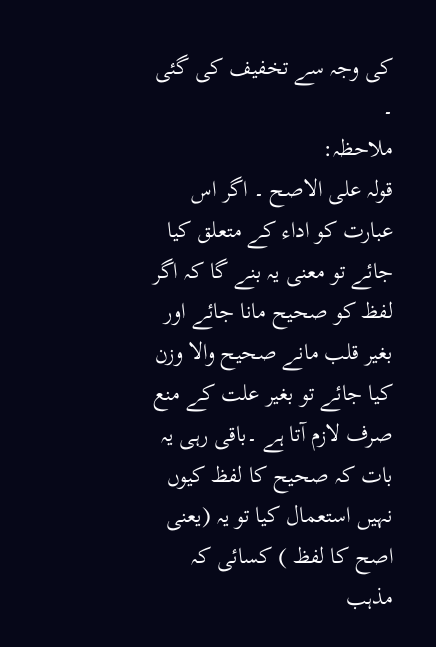کی وجہ سے تخفیف کی گئی ۔
ملاحظہ:
قولہ علی الاصح ۔ اگر اس عبارت کو اداء کے متعلق کیا جائے تو معنی یہ بنے گا کہ اگر لفظ کو صحیح مانا جائے اور بغیر قلب مانے صحیح والا وزن کیا جائے تو بغیر علت کے منع صرف لازم آتا ہے ۔باقی رہی یہ بات کہ صحیح کا لفظ کیوں نہیں استعمال کیا تو یہ (یعنی اصح کا لفظ ) کسائی کہ مذہب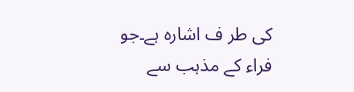کی طر ف اشارہ ہے۔جو فراء کے مذہب سے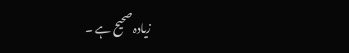زیادہ صحیح ہے ۔